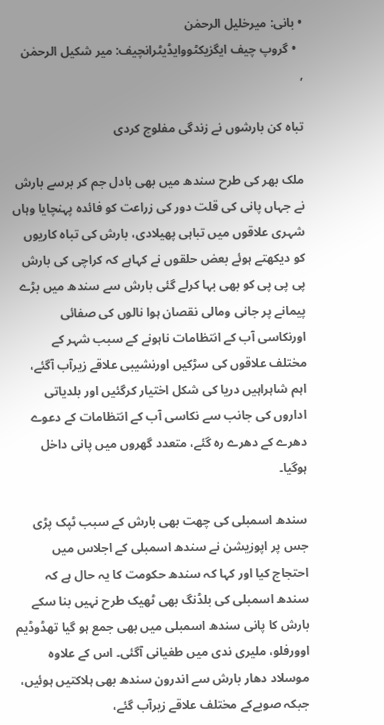• بانی: میرخلیل الرحمٰن
  • گروپ چیف ایگزیکٹووایڈیٹرانچیف: میر شکیل الرحمٰن
,

تباہ کن بارشوں نے زندگی مفلوج کردی

ملک بھر کی طرح سندھ میں بھی بادل جم کر برسے بارش نے جہاں پانی کی قلت دور کی زراعت کو فائدہ پہنچایا وہاں شہری علاقوں میں تباہی پھیلادی، بارش کی تباہ کاریوں کو دیکھتے ہوئے بعض حلقوں نے کہاہے کہ کراچی کی بارش پی پی پی کو بھی بہا کرلے گئی بارش سے سندھ میں بڑے پیمانے پر جانی ومالی نقصان ہوا نالوں کی صفائی اورنکاسی آب کے انتظامات ناہونے کے سبب شہر کے مختلف علاقوں کی سڑکیں اورنشیبی علاقے زیرآب آگئے، اہم شاہراہیں دریا کی شکل اختیار کرگئیں اور بلدیاتی اداروں کی جانب سے نکاسی آب کے انتظامات کے دعوے دھرے کے دھرے رہ گئے، متعدد گھروں میں پانی داخل ہوگیا۔

سندھ اسمبلی کی چھت بھی بارش کے سبب ٹپک پڑی جس پر اپوزیشن نے سندھ اسمبلی کے اجلاس میں احتجاج کیا اور کہا کہ سندھ حکومت کا یہ حال ہے کہ سندھ اسمبلی کی بلڈنگ بھی ٹھیک طرح نہیں بنا سکے بارش کا پانی سندھ اسمبلی میں بھی جمع ہو گیا تھڈوڈیم اوورفلو، ملیری ندی میں طغیانی آگئی۔ اس کے علاوہ موسلاد دھار بارش سے اندرون سندھ بھی ہلاکتیں ہوئیں، جبکہ صوبےکے مختلف علاقے زیرآب گئے،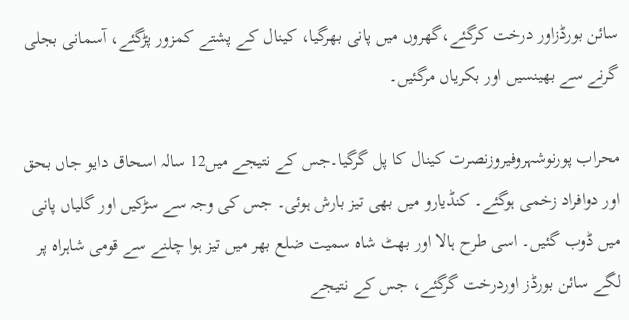سائن بورڈزاور درخت کرگئے،گھروں میں پانی بھرگیا، کینال کے پشتے کمزور پڑگئے، آسمانی بجلی گرنے سے بھینسیں اور بکریاں مرگئیں۔

محراب پورنوشہروفیروزنصرت کینال کا پل گرگیا۔جس کے نتیجے میں12 سالہ اسحاق دایو جاں بحق اور دوافراد زخمی ہوگئے۔ کنڈیارو میں بھی تیز بارش ہوئی۔ جس کی وجہ سے سڑکیں اور گلیاں پانی میں ڈوب گئیں۔ اسی طرح ہالا اور بھٹ شاہ سمیت ضلع بھر میں تیز ہوا چلنے سے قومی شاہراہ پر لگے سائن بورڈز اوردرخت گرگئے، جس کے نتیجے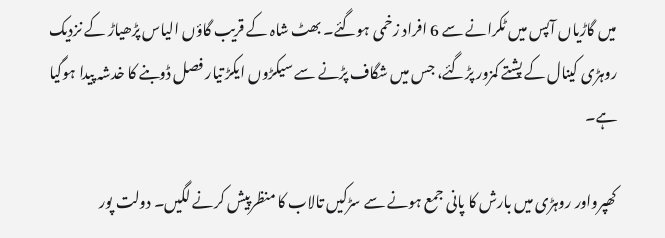میں گاڑیاں آپس میں ٹکرانے سے 6 افراد زخمی ہوگئے۔ بھٹ شاہ کے قریب گاؤں الیاس پڑھیاڑ کے نزدیک روہڑی کینال کے پشتے کمزور پڑگئے، جس میں شگاف پڑنے سے سیکڑوں ایکڑ تیار فصل ڈوبنے کا خدشہ پیدا ہوگیا ہے۔

کھپرواور روہڑی میں بارش کا پانی جمع ہونے سے سڑکیں تالاب کا منظرپیش کرنے لگیں۔ دولت پور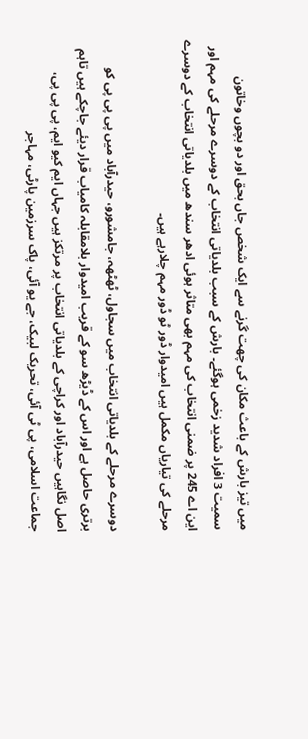میں تیز بارش کے باعث مکان کی چھت گرنے سے ایک شخص جاں بحق اور دو بچوں وخاتون سمیت 3 افراد شدید زخمی ہوگئے۔ بارش کے سبب بلدیاتی انتخاب کے دوسرے مرحلے کی مہم اور این اے 245 پر ضمنی انتخاب کی مہم بھی متاثر ہوئی ادھر سندھ میں بلدیاتی انتخاب کے دوسرے مرحلے کی تیاریاں مکمل ہیں امیدوار ڈور ٹو ڈور مہم چلارہے ہیں۔

دوسرے مرحلے کے بلدیاتی انتخاب میں سجاول، ٹھٹھہ، جامشورو، حیدرآباد میں پی پی پی کو برتری حاصل ہے اور اس کے ڈیڑھ سو کے قریب امیدوار بلامقابلہ کامیاب قرار دیئے جاچکے ہیں تاہم اصل نگاہیں حیدرآباد اور کراچی کے بلدیاتی انتخاب پر مرتکز ہیں جہاں ایم کیو ایم، پی پی پی، جماعت اسلامی، پی ٹی آئی، تحریک لبیک، جے یو آئی، پاک سرزمین پارٹی، مہاجر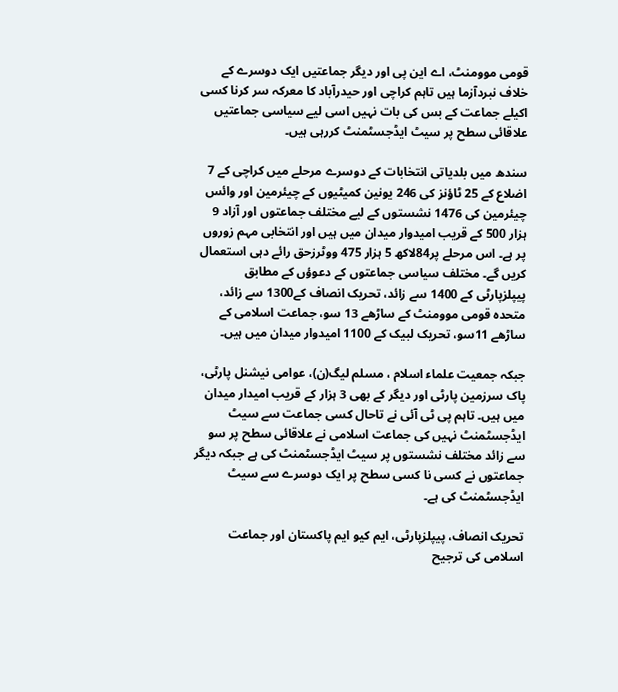قومی موومنٹ، اے این پی اور دیگر جماعتیں ایک دوسرے کے خلاف نبردآزما ہیں تاہم کراچی اور حیدرآباد کا معرکہ سر کرنا کسی اکیلے جماعت کے بس کی بات نہیں اسی لیے سیاسی جماعتیں علاقائی سطح پر سیٹ ایڈجسٹمنٹ کررہی ہیں۔

سندھ میں بلدیاتی انتخابات کے دوسرے مرحلے میں کراچی کے 7 اضلاع کے 25 ٹاؤنز کی 246 یونین کمیٹیوں کے چیئرمین اور وائس چیئرمین کی 1476 نشستوں کے لیے مختلف جماعتوں اور آزاد 9 ہزار 500 کے قریب امیدوار میدان میں ہیں اور انتخابی مہم زوروں پر ہے۔ اس مرحلے پر84لاکھ 5 ہزار 475 ووٹرزحق رائے دہی استعمال کریں گے۔ مختلف سیاسی جماعتوں کے دعوؤں کے مطابق پیپلزپارٹی کے 1400 سے زائد، تحریک انصاف کے1300 سے زائد، متحدہ قومی موومنٹ کے ساڑھے 13 سو، جماعت اسلامی کے ساڑھے 11سو، تحریک لبیک کے 1100 امیدوار میدان میں ہیں۔

جبکہ جمعیت علماء اسلام ، مسلم لیگ(ن)، عوامی نیشنل پارٹی، پاک سرزمین پارٹی اور دیگر کے بھی 3 ہزار کے قریب امیدار میدان میں ہیں۔ تاہم پی ٹی آئی نے تاحال کسی جماعت سے سیٹ ایڈجسٹمنٹ نہیں کی جماعت اسلامی نے علاقائی سطح پر سو سے زائد مختلف نشستوں پر سیٹ ایڈجسٹمنٹ کی ہے جبکہ دیگر جماعتوں نے کسی نا کسی سطح پر ایک دوسرے سے سیٹ ایڈجسٹمنٹ کی ہے۔

تحریک انصاف، پیپلزپارٹی، ایم کیو ایم پاکستان اور جماعت اسلامی کی ترجیح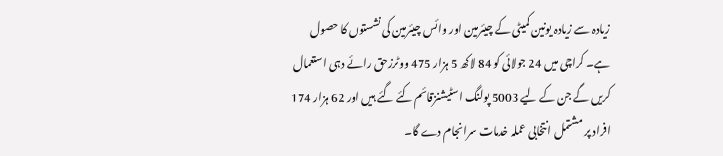زیادہ سے زیادہ یونین کمیٹی کے چیئرمین اور وائس چیئرمین کی نشستوں کا حصول ہے۔ کراچی میں 24 جولائی کو 84 لاکھ 5 ہزار 475 ووٹرزحق رائے دہی استعمال کریں گے جن کے لیے 5003 پولنگ اسٹیشنزقائم کئے گئے ہیں اور 62 ہزار 174 افراد پر مشتمل انتخابی عملہ خدمات سرانجام دے گا۔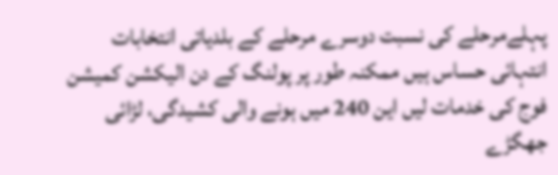پہلےمرحلے کی نسبت دوسرے مرحلے کے بلدیاتی انتخابات انتہائی حساس ہیں ممکنہ طور پر پولنگ کے دن الیکشن کمیشن فوج کی خدمات لیں این 240 میں ہونے والی کشیدگی، لڑائی جھگڑے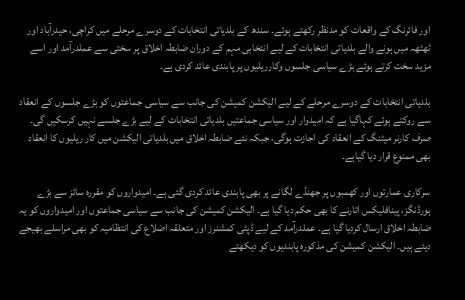اور فائرنگ کے واقعات کو مدنظر رکھتے ہوئے۔ سندھ کے بلدیاتی انتخابات کے دوسرے مرحلے میں کراچی، حیدرآباد اور ٹھٹھہ میں ہونے والے بلدیاتی انتخابات کے لیے انتخابی مہم کے دوران ضابطہ اخلاق پر سختی سے عملدرآمد اور اسے مزید سخت کرتے ہوئے بڑے سیاسی جلسوں وکارریلیوں پر پابندی عائد کردی ہے۔

بلدیاتی انتخابات کے دوسرے مرحلے کے لیے الیکشن کمیشن کی جانب سے سیاسی جماعتوں کو بڑے جلسوں کے انعقاد سے روکتے ہوئے کہاگیا ہے کہ امیدوار اور سیاسی جماعتیں بلدیاتی انتخابات کے لیے بڑے جلسے نہیں کرسکیں گی۔ صرف کارنر میٹنگ کے انعقاد کی اجازت ہوگی، جبکہ نئے ضابطہ اخلاق میں بلدیاتی الیکشن میں کار ریلیوں کا انعقاد بھی ممنوع قرار دیا گیاہے۔

سرکاری عمارتوں اور کھمبوں پر جھنڈے لگانے پر بھی پابندی عائد کردی گئی ہے۔ امیدواروں کو مقررہ سائز سے بڑے ہورڈنگز، پینافلیکس اتارنے کا بھی حکم دیا گیا ہے۔ الیکشن کمیشن کی جانب سے سیاسی جماعتوں اور امیدواروں کو یہ ضابطہ اخلاق ارسال کردیا گیا ہے۔ عملدرآمد کے لیے ڈپٹی کمشنرز اور متعلقہ اضلاع کی انتظامیہ کو بھی مراسلے بھیجے دیئے ہیں۔ الیکشن کمیشن کی مذکورہ پابندیوں کو دیکھتے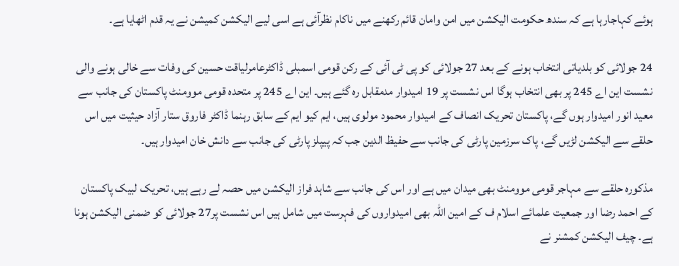ہوئے کہاجارہا ہے کہ سندھ حکومت الیکشن میں امن وامان قائم رکھنے میں ناکام نظرآئی ہے اسی لیے الیکشن کمیشن نے یہ قدم اٹھایا ہے۔

24 جولائی کو بلدیاتی انتخاب ہونے کے بعد 27 جولائی کو پی ٹی آئی کے رکن قومی اسمبلی ڈاکٹرعامرلیاقت حسین کی وفات سے خالی ہونے والی نشست این اے 245 پر بھی انتخاب ہوگا اس نشست پر 19 امیدوار مدمقابل رہ گئے ہیں۔ این اے 245 پر متحدہ قومی موومنٹ پاکستان کی جانب سے معید انور امیدوار ہوں گے، پاکستان تحریک انصاف کے امیدوار محمود مولوی ہیں، ایم کیو ایم کے سابق رہنما ڈاکٹر فاروق ستار آزاد حیثیت میں اس حلقے سے الیکشن لڑیں گے، پاک سرزمین پارٹی کی جانب سے حفیظ الدین جب کہ پیپلز پارٹی کی جانب سے دانش خان امیدوار ہیں۔

مذکورہ حلقے سے مہاجر قومی موومنٹ بھی میدان میں ہے اور اس کی جانب سے شاہد فراز الیکشن میں حصہ لے رہے ہیں، تحریک لبیک پاکستان کے احمد رضا اور جمعیت علمائے اسلام ف کے امین اللہ بھی امیدواروں کی فہرست میں شامل ہیں اس نشست پر27 جولائی کو ضمنی الیکشن ہونا ہے۔ چیف الیکشن کمشنر نے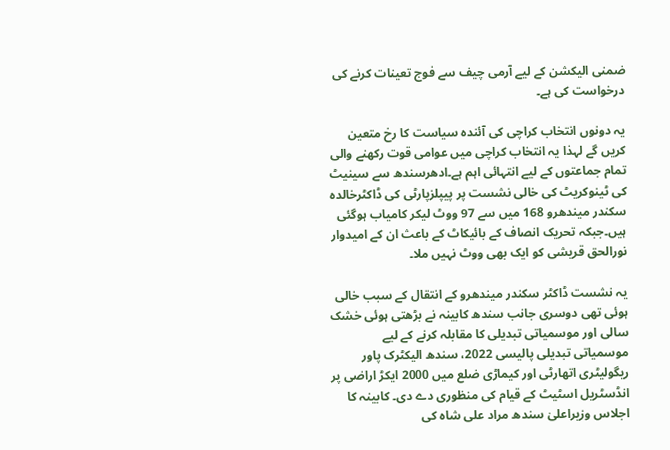ضمنی الیکشن کے لیے آرمی چیف سے فوج تعینات کرنے کی درخواست کی ہے۔

یہ دونوں انتخاب کراچی کی آئندہ سیاست کا رخ متعین کریں گے لہذا یہ انتخاب کراچی میں عوامی قوت رکھنے والی تمام جماعتوں کے لیے انتہائی اہم ہے۔ادھرسندھ سے سینیٹ کی ٹینوکریٹ کی خالی نشست پر پیپلزپارٹی کی ڈاکٹرخالدہ سکندر میندھرو 168 میں سے 97 ووٹ لیکر کامیاب ہوگئی ہیں۔جبکہ تحریک انصاف کے بائیکاٹ کے باعث ان کے امیدوار نورالحق قریشی کو ایک بھی ووٹ نہیں ملا۔

یہ نشست ڈاکٹر سکندر میندھرو کے انتقال کے سبب خالی ہوئی تھی دوسری جانب سندھ کابینہ نے بڑھتی ہوئی خشک سالی اور موسمیاتی تبدیلی کا مقابلہ کرنے کے لیے موسمیاتی تبدیلی پالیسی 2022، سندھ الیکٹرک پاور ریگولیٹری اتھارٹی اور کیماڑی ضلع میں 2000 ایکڑ اراضی پر انڈسٹریل اسٹیٹ کے قیام کی منظوری دے دی۔ کابینہ کا اجلاس وزیراعلیٰ سندھ مراد علی شاہ کی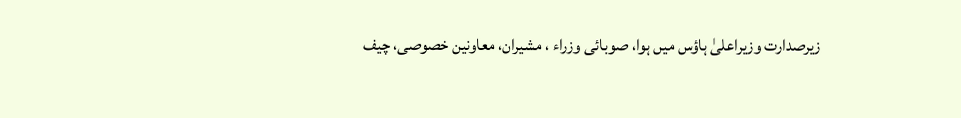زیرصدارت وزیراعلیٰ ہاؤس میں ہوا، صوبائی وزراء ، مشیران، معاونین خصوصی، چیف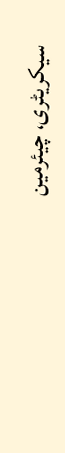سیکریٹری، چیئرمین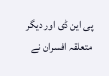پی این ڈی اور دیگر متعلقہ افسران نے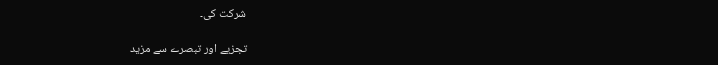شرکت کی۔

تجزیے اور تبصرے سے مزید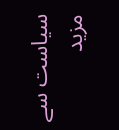سیاست سے مزید